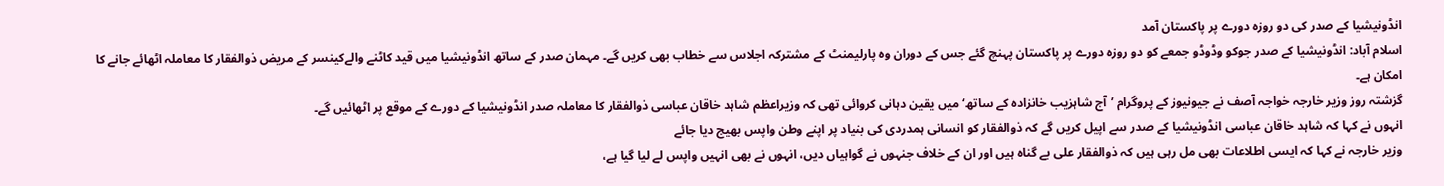انڈونیشیا کے صدر کی دو روزہ دورے پر پاکستان آمد
اسلام آباد: انڈونیشیا کے صدر جوکو وڈوڈو جمعے کو دو روزہ دورے پر پاکستان پہنچ گئے جس کے دوران وہ پارلیمنٹ کے مشترکہ اجلاس سے خطاب بھی کریں گے۔ مہمان صدر کے ساتھ انڈونیشیا میں قید کاٹنے والےکینسر کے مریض ذوالفقار کا معاملہ اٹھائے جانے کا امکان ہے۔
گزشتہ روز وزیر خارجہ خواجہ آصف نے جیونیوز کے پروگرام ’آج شاہزیب خانزادہ کے ساتھ‘ میں یقین دہانی کروائی تھی کہ وزیراعظم شاہد خاقان عباسی ذوالفقار کا معاملہ صدر انڈونیشیا کے دورے کے موقع پر اٹھائیں گے۔
انہوں نے کہا کہ شاہد خاقان عباسی انڈونیشیا کے صدر سے اپیل کریں گے کہ ذوالفقار کو انسانی ہمدردی کی بنیاد پر اپنے وطن واپس بھیج دیا جائے
وزیر خارجہ نے کہا کہ ایسی اطلاعات بھی مل رہی ہیں کہ ذوالفقار علی بے گناہ ہیں اور ان کے خلاف جنہوں نے گواہیاں دیں، انہوں نے بھی انہیں واپس لے لیا گیا ہے،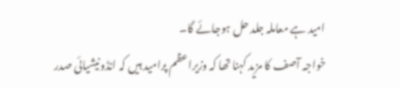امید ہے معاملہ جلد حل ہوجائے گا۔
خواجہ آصف کا مزید کہنا تھا کہ وزیراعظم پرامید ہیں کہ انڈونیشیائی صدر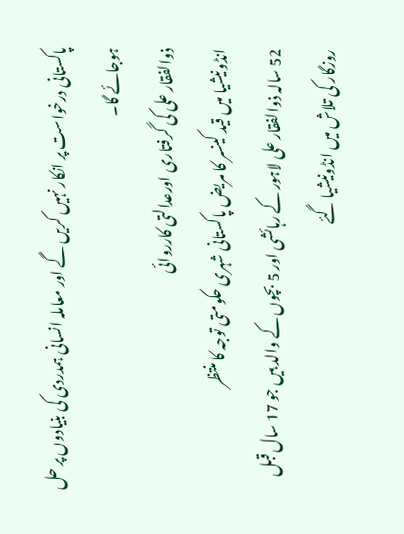پاکستانی درخواست پر انکار نہیں کریں گے اور معاملہ انسانی ہمدردی کی بنیادوں پر حل ہوجائے گا۔
ذوالفقار علی کی گرفتاری اورعدالتی کارروائی
انڈونیشیا میں قید کینسر کا مریض پاکستانی شہری حکومتی توجہ کا منتظر
52 سالہ ذوالفقار علی لاہور کے رہائشی اور 5 بچوں کے والد ہیں جو 17 سال قبل روزگار کی تلاش میں انڈونیشیا گئے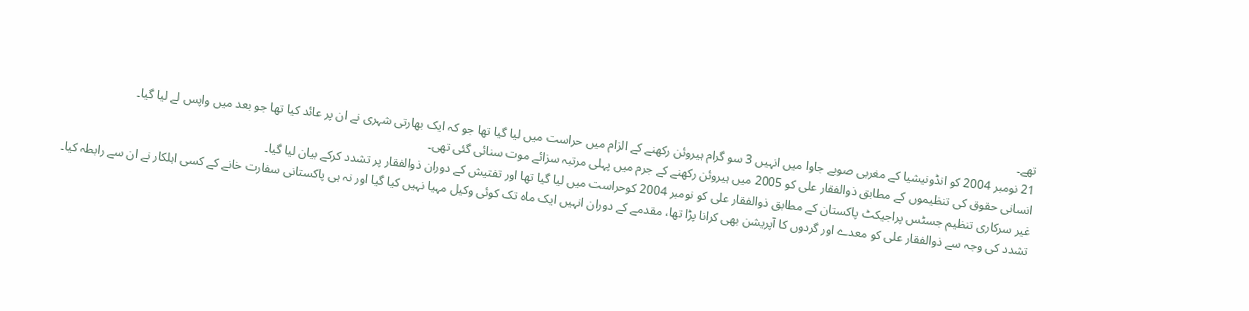تھے۔
21 نومبر 2004 کو انڈونیشیا کے مغربی صوبے جاوا میں انہیں 3 سو گرام ہیروئن رکھنے کے الزام میں حراست میں لیا گیا تھا جو کہ ایک بھارتی شہری نے ان پر عائد کیا تھا جو بعد میں واپس لے لیا گیا۔
انسانی حقوق کی تنظیموں کے مطابق ذوالفقار علی کو 2005 میں ہیروئن رکھنے کے جرم میں پہلی مرتبہ سزائے موت سنائی گئی تھی۔
غیر سرکاری تنظیم جسٹس پراجیکٹ پاکستان کے مطابق ذوالفقار علی کو نومبر 2004 کوحراست میں لیا گیا تھا اور تفتیش کے دوران ذوالفقار پر تشدد کرکے بیان لیا گیا۔
تشدد کی وجہ سے ذوالفقار علی کو معدے اور گردوں کا آپریشن بھی کرانا پڑا تھا، مقدمے کے دوران انہیں ایک ماہ تک کوئی وکیل مہیا نہیں کیا گیا اور نہ ہی پاکستانی سفارت خانے کے کسی اہلکار نے ان سے رابطہ کیا۔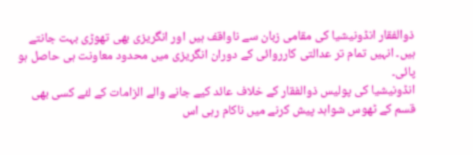ذوالفقار انڈونیشیا کی مقامی زبان سے ناواقف ہیں اور انگریزی بھی تھوڑی بہت جانتے ہیں۔ انہیں تمام تر عدالتی کارروائی کے دوران انگریزی میں محدود معاونت ہی حاصل ہو پائی۔
انڈونیشیا کی پولیس ذوالفقار کے خلاف عائد کیے جانے والے الزامات کے لئے کسی بھی قسم کے ٹھوس شواہد پیش کرنے میں ناکام رہی اس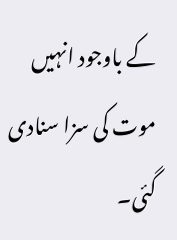کے باوجود انہیں موت کی سزا سنادی گئی۔